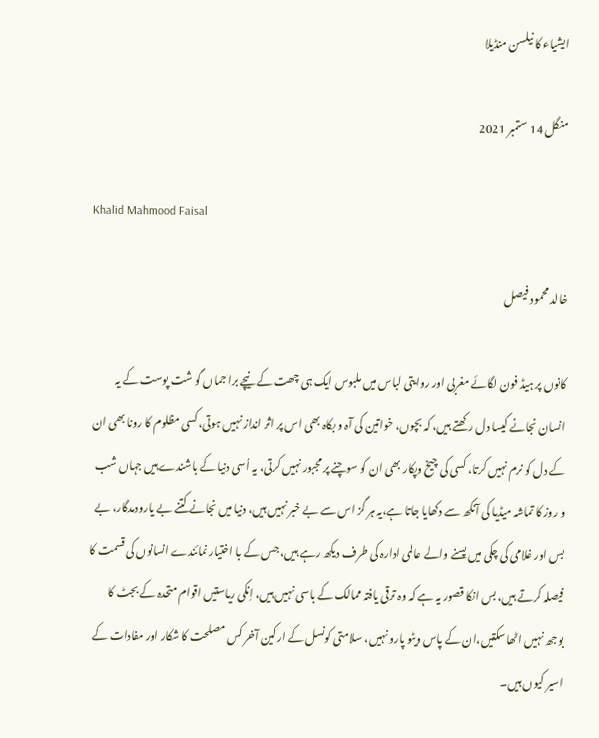ایشیاء کا نیلسن منڈیلا

منگل 14 ستمبر 2021

Khalid Mahmood Faisal

خالد محمود فیصل

کانوں پر ہیڈ فون لگائے مغربی اور روایتی لباس میں ملبوس ایک ہی چھت کے نیچے برا جماں گو شت پوست کے یہ انسان نجانے کیسا دل رکھتے ہیں، کہ بچوں، خواتین کی آہ و بکاہ بھی اس پر اثر انداز نہیں ہوتی،کسی مظلوم کا رونا بھی ان کے دل کو نرم نہیں کرتا، کسی کی چیخ وپکار بھی ان کو سوچنے پر مجبور نہیں کرتی، یہ اُسی دنیا کے باشندے ہیں جہاں شب و روز کا تماشہ میڈیا کی آنکھ سے دکھایا جاتا ہے،یہ ہر گز اس سے بے خبر نہیں ہیں، دنیا میں نجانے کتنے بے یارودمدگار، بے بس اور غلامی کی چکی میں پسنے والے عالمی ادارہ کی طرف دیکھ رہے ہیں، جس کے با اختیار نمائندے انسانوں کی قسمت کا فیصلہ کرتے ہیں، بس انکا قصور یہ ہے کہ وہ ترقی یافتہ ممالک کے باسی نہیں ہیں، اِنکی ریاستیں اقوام متحدہ کے بجٹ کا بوجھ نہیں اٹھا سکتیں،ان کے پاس ویٹو پارو نہیں، سلامتی کونسل کے ارکین آخر کس مصلحت کا شکار اور مفادات کے اسیر کیوں ہیں۔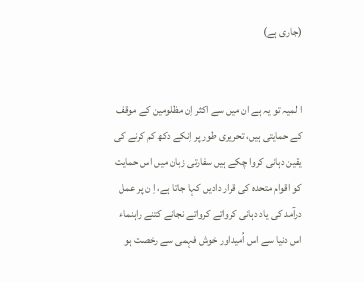(جاری ہے)


ا لمیہ تو یہ ہے ان میں سے اکثر اِن مظلومین کے موقف کے حمایتی ہیں، تحریری طور پر اِنکے دکھ کم کرنے کی یقین دہانی کروا چکے ہیں سفارتی زبان میں اس حمایت کو اقوام متحدہ کی قرار دادیں کہا جاتا ہے، اِ ن پر عمل درآمد کی یاد دہانی کرواتے کرواتے نجانے کتنے راہنماء اس دنیا سے اس اُمیداور خوش فہمی سے رخصت ہو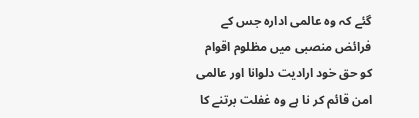گئے کہ وہ عالمی ادارہ جس کے فرائض منصبی میں مظلوم اقوام کو حق خود ارادیت دلوانا اور عالمی امن قائم کر نا ہے وہ غفلت برتنے کا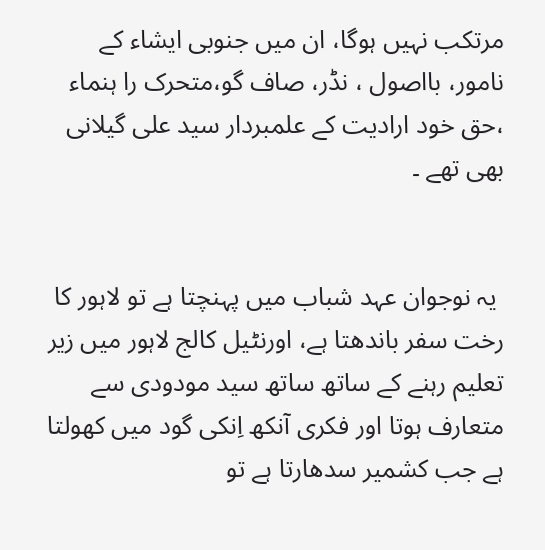مرتکب نہیں ہوگا، ان میں جنوبی ایشاء کے نامور، بااصول ، نڈر، صاف گو،متحرک را ہنماء ،حق خود ارادیت کے علمبردار سید علی گیلانی بھی تھے ۔


 یہ نوجوان عہد شباب میں پہنچتا ہے تو لاہور کا رخت سفر باندھتا ہے، اورنٹیل کالج لاہور میں زیر تعلیم رہنے کے ساتھ ساتھ سید مودودی سے متعارف ہوتا اور فکری آنکھ اِنکی گود میں کھولتا ہے جب کشمیر سدھارتا ہے تو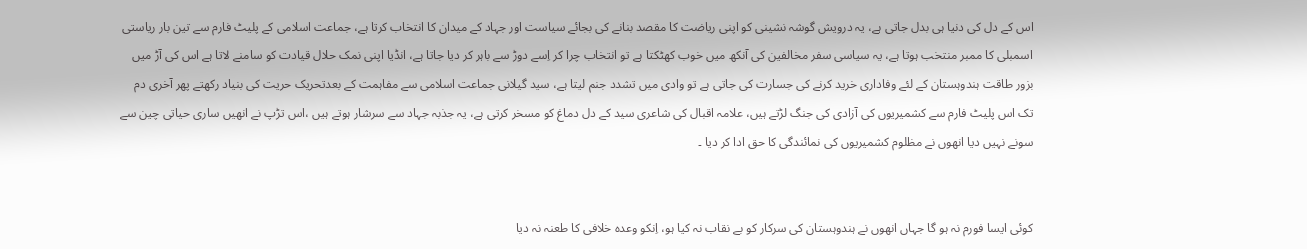اس کے دل کی دنیا ہی بدل جاتی ہے، یہ درویش گوشہ نشینی کو اپنی ریاضت کا مقصد بنانے کی بجائے سیاست اور جہاد کے میدان کا انتخاب کرتا ہے، جماعت اسلامی کے پلیٹ فارم سے تین بار ریاستی اسمبلی کا ممبر منتخب ہوتا ہے، یہ سیاسی سفر مخالفین کی آنکھ میں خوب کھٹکتا ہے تو انتخاب چرا کر اِسے دوڑ سے باہر کر دیا جاتا ہے، انڈیا اپنی نمک حلال قیادت کو سامنے لاتا ہے اس کی آڑ میں بزور طاقت ہندوہستان کے لئے وفاداری خرید کرنے کی جسارت کی جاتی ہے تو وادی میں تشدد جنم لیتا ہے، سید گیلانی جماعت اسلامی سے مفاہمت کے بعدتحریک حریت کی بنیاد رکھتے پھر آخری دم تک اس پلیٹ فارم سے کشمیریوں کی آزادی کی جنگ لڑتے ہیں، علامہ اقبال کی شاعری سید کے دل دماغ کو مسخر کرتی ہے، یہ جذبہ جہاد سے سرشار ہوتے ہیں ،اس تڑپ نے انھیں ساری حیاتی چین سے سونے نہیں دیا انھوں نے مظلوم کشمیریوں کی نمائندگی کا حق ادا کر دیا ۔


کوئی ایسا فورم نہ ہو گا جہاں انھوں نے ہندوہستان کی سرکار کو بے نقاب نہ کیا ہو، اِنکو وعدہ خلافی کا طعنہ نہ دیا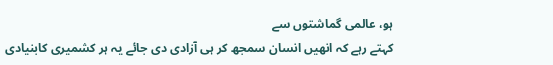ہو، عالمی گماشتوں سے
کہتے رہے کہ انھیں انسان سمجھ کر ہی آزادی دی جائے یہ ہر کشمیری کابنیادی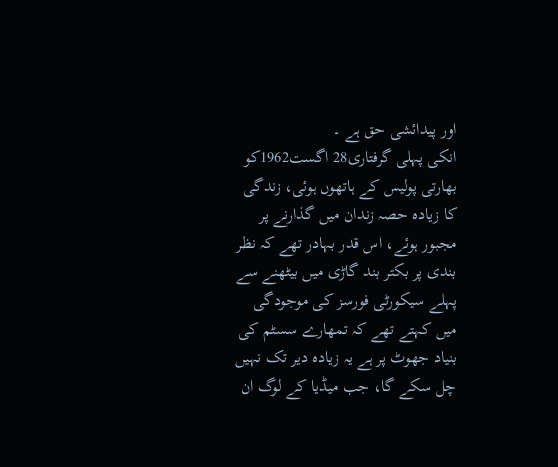اور پیدائشی حق ہے ۔
انکی پہلی گرفتاری28 اگست1962کو بھارتی پولیس کے ہاتھوں ہوئی، زندگی کا زیادہ حصہ زندان میں گذارنے پر مجبور ہوئے، اس قدر بہادر تھے کہ نظر بندی پر بکتر بند گاڑی میں بیٹھنے سے پہلے سیکورٹی فورسز کی موجودگی میں کہتے تھے کہ تمھارے سسٹم کی بنیاد جھوٹ پر ہے یہ زیادہ دیر تک نہیں چل سکے گا، جب میڈیا کے لوگ ان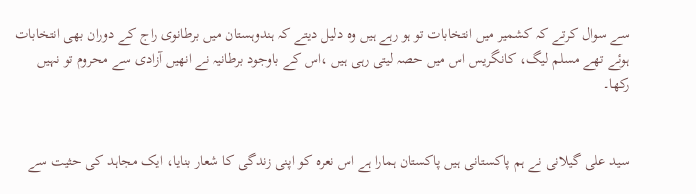سے سوال کرتے کہ کشمیر میں انتخابات تو ہو رہے ہیں وہ دلیل دیتے کہ ہندوہستان میں برطانوی راج کے دوران بھی انتخابات ہوئے تھے مسلم لیگ، کانگریس اس میں حصہ لیتی رہی ہیں ،اس کے باوجود برطانیہ نے انھیں آزادی سے محروم تو نہیں رکھا۔


سید علی گیلانی نے ہم پاکستانی ہیں پاکستان ہمارا ہے اس نعرہ کو اپنی زندگی کا شعار بنایا، ایک مجاہد کی حثیت سے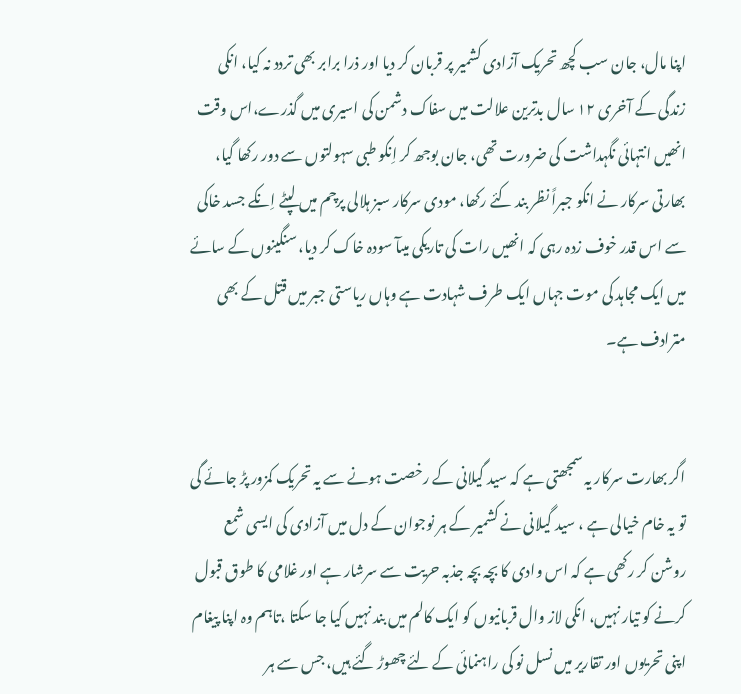اپنا مال، جان سب کچھ تحریک آزادی کشمیر پر قربان کر دیا اور ذرا برابر بھی تردد نہ کیا، انکی زندگی کے آخری ۱۲ سال بدترین علالت میں سفاک دشمن کی اسیری میں گذرے،اس وقت انھیں انتہائی نگہداشت کی ضرورت تھی، جان بوجھ کر اِنکو طبی سہولتوں سے دور رکھا گیا، بھارتی سرکار نے انکو جبراً نظر بند کئے رکھا، مودی سرکار سبز ہلالی پرچم میں لپٹے اِنکے جسد خاکی سے اس قدر خوف زدہ رہی کہ انھیں رات کی تاریکی میںآ سودہ خاک کر دیا، سنگینوں کے سائے میں ایک مجاہد کی موت جہاں ایک طرف شہادت ہے وہاں ریاستی جبر میں قتل کے بھی مترادف ہے۔


اگر بھارت سرکار یہ سمجھتی ہے کہ سید گیلانی کے رخصت ہونے سے یہ تحریک کمزور پڑ جائے گی تو یہ خام خیالی ہے ، سید گیلانی نے کشمیر کے ہر نوجوان کے دل میں آزادی کی ایسی شمع روشن کر رکھی ہے کہ اس وادی کا بچہ بچہ جذبہ حریت سے سرشار ہے اور غلامی کا طوق قبول کرنے کو تیار نہیں، انکی لاز وال قربانیوں کو ایک کالم میں بند نہیں کیا جا سکتا ،تاہم وہ اپنا پیغام اپنی تحریوں اور تقاریر میں نسل نو کی راہنمائی کے لئے چھوڑ گئے ہیں، جس سے ہر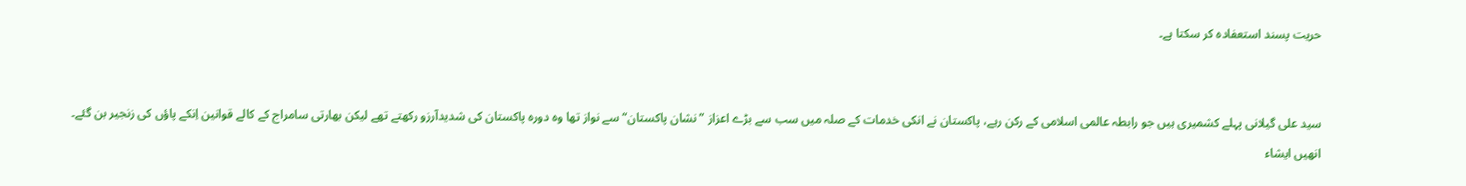حریت پسند استعفادہ کر سکتا ہے۔


سید علی گیلانی پہلے کشمیری ہیں جو رابطہ عالمی اسلامی کے رکن رہے، پاکستان نے انکی خدمات کے صلہ میں سب سے بڑے اعزاز ”نشان پاکستان“ سے نواز تھا وہ دورہ پاکستان کی شدیدآرزو رکھتے تھے لیکن بھارتی سامراج کے کالے قوانین اِنکے پاؤں کی زنجیر بن گئے۔
انھیں ایشاء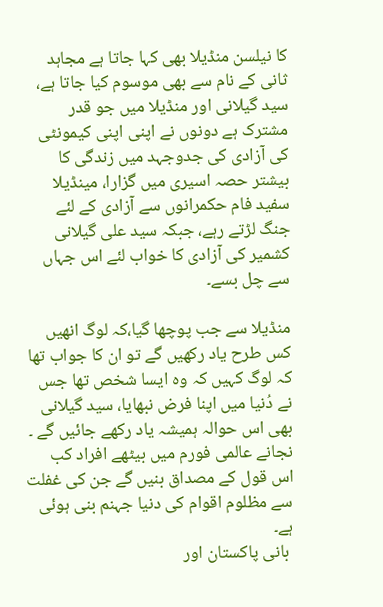کا نیلسن منڈیلا بھی کہا جاتا ہے مجاہد ثانی کے نام سے بھی موسوم کیا جاتا ہے، سید گیلانی اور منڈیلا میں جو قدر مشترک ہے دونوں نے اپنی اپنی کیمونٹی کی آزادی کی جدوجہد میں زندگی کا بیشتر حصہ اسیری میں گزارا، مینڈیلا سفید فام حکمرانوں سے آزادی کے لئے جنگ لڑتے رہے، جبکہ سید علی گیلانی کشمیر کی آزادی کا خواب لئے اس جہاں سے چل بسے۔

منڈیلا سے جب پوچھا گیا،کہ لوگ انھیں کس طرح یاد رکھیں گے تو ان کا جواب تھا کہ لوگ کہیں کہ وہ ایسا شخص تھا جس نے دُنیا میں اپنا فرض نبھایا، سید گیلانی بھی اس حوالہ ہمیشہ یاد رکھے جائیں گے ۔
نجانے عالمی فورم میں بیٹھے افراد کب اس قول کے مصداق بنیں گے جن کی غفلت سے مظلوم اقوام کی دنیا جہنم بنی ہوئی ہے۔
 بانی پاکستان اور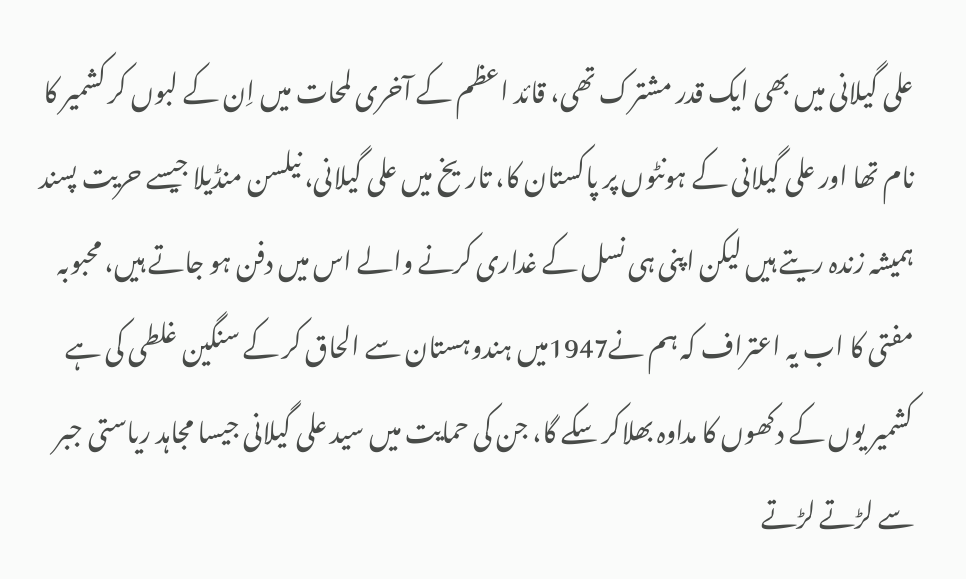علی گیلانی میں بھی ایک قدر مشترک تھی، قائد اعظم کے آخری لمحات میں اِن کے لبوں کر کشمیر کا نام تھا اور علی گیلانی کے ہونٹوں پر پاکستان کا، تاریخ میں علی گیلانی، نیلسن منڈیلا جیسے حریت پسند ہمیشہ زندہ ریتے ہیں لیکن اپنی ہی نسل کے غداری کرنے والے اس میں دفن ہو جاتے ہیں، محبوبہ مفتی کا اب یہ اعتراف کہ ہم نے1947میں ہندوہستان سے الحاق کر کے سنگین غلطی کی ہے کشمیر یوں کے دکھوں کا مداوہ بھلاکر سکے گا، جن کی حمایت میں سید علی گیلانی جیسا مجاہد ریاستی جبر سے لڑتے لڑتے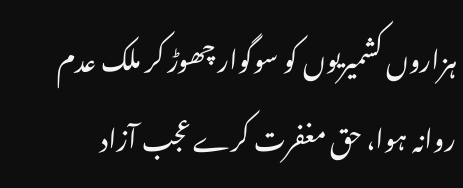ہزاروں کشمیریوں کو سوگوار چھوڑ کر ملک عدم روانہ ہوا، حق مغفرت کرے عجب آزاد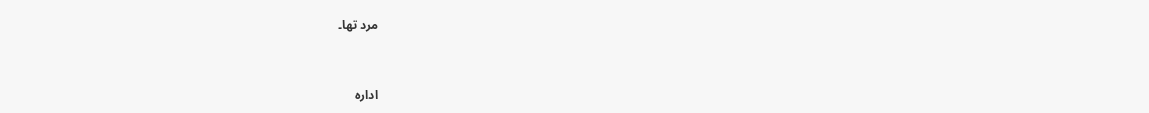مرد تھا۔


ادارہ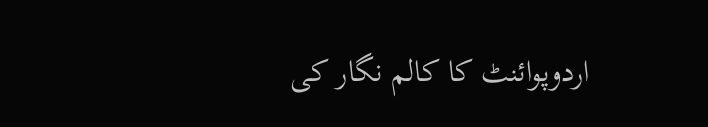اردوپوائنٹ کا کالم نگار کی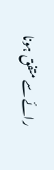رائے سے متفق ہونا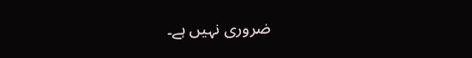ضروری نہیں ہے۔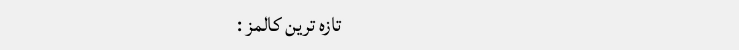تازہ ترین کالمز :